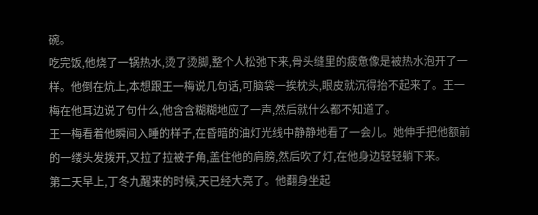碗。
吃完饭,他烧了一锅热水,烫了烫脚,整个人松弛下来,骨头缝里的疲惫像是被热水泡开了一样。他倒在炕上,本想跟王一梅说几句话,可脑袋一挨枕头,眼皮就沉得抬不起来了。王一梅在他耳边说了句什么,他含含糊糊地应了一声,然后就什么都不知道了。
王一梅看着他瞬间入睡的样子,在昏暗的油灯光线中静静地看了一会儿。她伸手把他额前的一缕头发拨开,又拉了拉被子角,盖住他的肩膀,然后吹了灯,在他身边轻轻躺下来。
第二天早上,丁冬九醒来的时候,天已经大亮了。他翻身坐起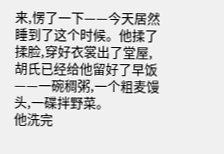来,愣了一下——今天居然睡到了这个时候。他揉了揉脸,穿好衣裳出了堂屋,胡氏已经给他留好了早饭——一碗稠粥,一个粗麦馒头,一碟拌野菜。
他洗完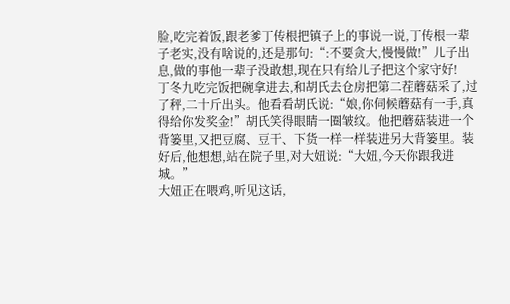脸,吃完着饭,跟老爹丁传根把镇子上的事说一说,丁传根一辈子老实,没有啥说的,还是那句:“:不要贪大,慢慢做!”儿子出息,做的事他一辈子没敢想,现在只有给儿子把这个家守好!
丁冬九吃完饭把碗拿进去,和胡氏去仓房把第二茬蘑菇采了,过了秤,二十斤出头。他看看胡氏说:“娘,你伺候蘑菇有一手,真得给你发奖金!”胡氏笑得眼睛一圈皱纹。他把蘑菇装进一个背篓里,又把豆腐、豆干、下货一样一样装进另大背篓里。装好后,他想想,站在院子里,对大妞说:“大妞,今天你跟我进城。”
大妞正在喂鸡,听见这话,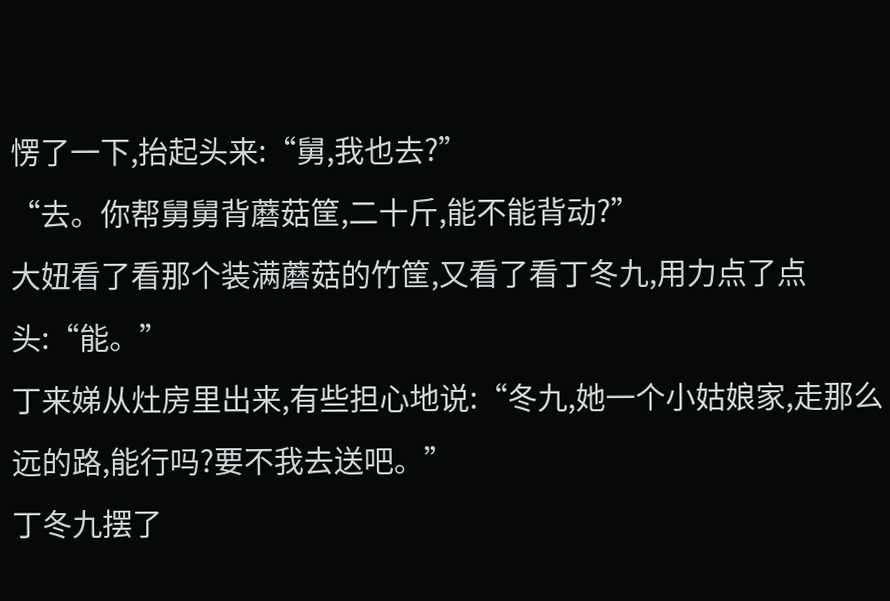愣了一下,抬起头来:“舅,我也去?”
“去。你帮舅舅背蘑菇筐,二十斤,能不能背动?”
大妞看了看那个装满蘑菇的竹筐,又看了看丁冬九,用力点了点头:“能。”
丁来娣从灶房里出来,有些担心地说:“冬九,她一个小姑娘家,走那么远的路,能行吗?要不我去送吧。”
丁冬九摆了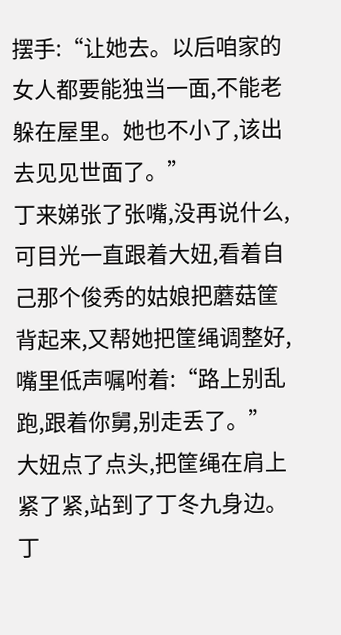摆手:“让她去。以后咱家的女人都要能独当一面,不能老躲在屋里。她也不小了,该出去见见世面了。”
丁来娣张了张嘴,没再说什么,可目光一直跟着大妞,看着自己那个俊秀的姑娘把蘑菇筐背起来,又帮她把筐绳调整好,嘴里低声嘱咐着:“路上别乱跑,跟着你舅,别走丢了。”
大妞点了点头,把筐绳在肩上紧了紧,站到了丁冬九身边。
丁